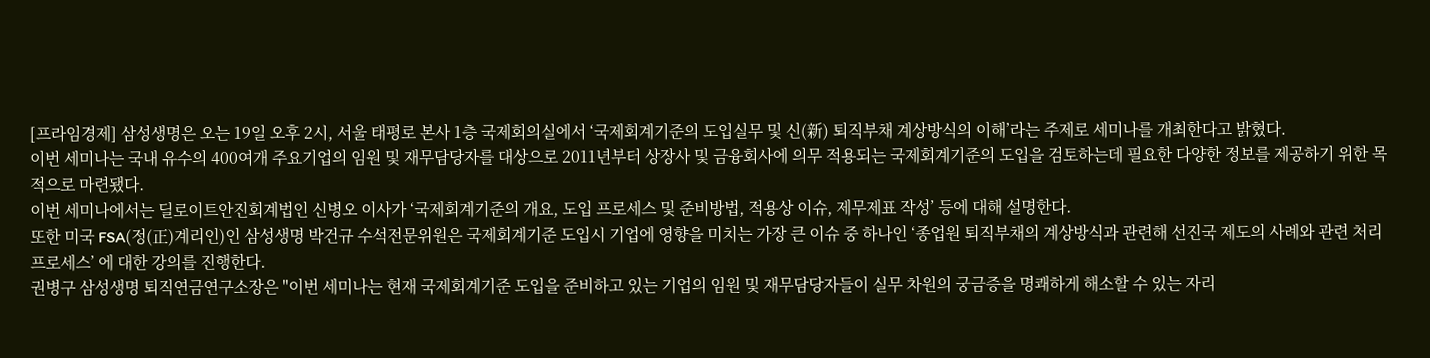[프라임경제] 삼성생명은 오는 19일 오후 2시, 서울 태평로 본사 1층 국제회의실에서 ‘국제회계기준의 도입실무 및 신(新) 퇴직부채 계상방식의 이해’라는 주제로 세미나를 개최한다고 밝혔다.
이번 세미나는 국내 유수의 400여개 주요기업의 임원 및 재무담당자를 대상으로 2011년부터 상장사 및 금융회사에 의무 적용되는 국제회계기준의 도입을 검토하는데 필요한 다양한 정보를 제공하기 위한 목적으로 마련됐다.
이번 세미나에서는 딜로이트안진회계법인 신병오 이사가 ‘국제회계기준의 개요, 도입 프로세스 및 준비방법, 적용상 이슈, 제무제표 작성’ 등에 대해 설명한다.
또한 미국 FSA(정(正)계리인)인 삼성생명 박건규 수석전문위원은 국제회계기준 도입시 기업에 영향을 미치는 가장 큰 이슈 중 하나인 ‘종업원 퇴직부채의 계상방식과 관련해 선진국 제도의 사례와 관련 처리 프로세스’ 에 대한 강의를 진행한다.
권병구 삼성생명 퇴직연금연구소장은 "이번 세미나는 현재 국제회계기준 도입을 준비하고 있는 기업의 임원 및 재무담당자들이 실무 차원의 궁금증을 명쾌하게 해소할 수 있는 자리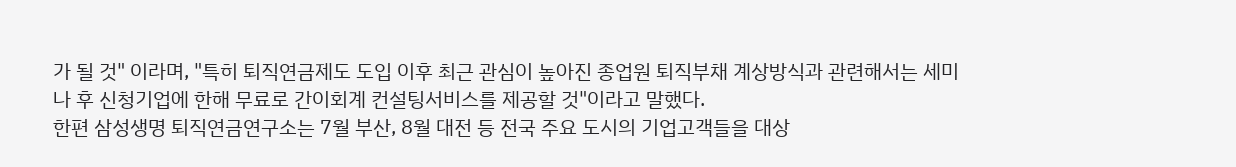가 될 것" 이라며, "특히 퇴직연금제도 도입 이후 최근 관심이 높아진 종업원 퇴직부채 계상방식과 관련해서는 세미나 후 신청기업에 한해 무료로 간이회계 컨설팅서비스를 제공할 것"이라고 말했다.
한편 삼성생명 퇴직연금연구소는 7월 부산, 8월 대전 등 전국 주요 도시의 기업고객들을 대상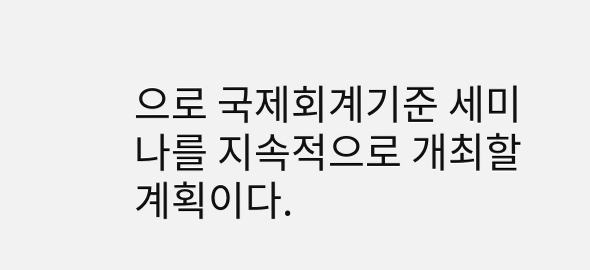으로 국제회계기준 세미나를 지속적으로 개최할 계획이다.